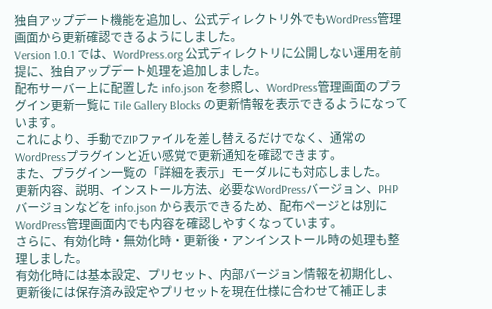独自アップデート機能を追加し、公式ディレクトリ外でもWordPress管理画面から更新確認できるようにしました。
Version 1.0.1 では、WordPress.org 公式ディレクトリに公開しない運用を前提に、独自アップデート処理を追加しました。
配布サーバー上に配置した info.json を参照し、WordPress管理画面のプラグイン更新一覧に Tile Gallery Blocks の更新情報を表示できるようになっています。
これにより、手動でZIPファイルを差し替えるだけでなく、通常のWordPressプラグインと近い感覚で更新通知を確認できます。
また、プラグイン一覧の「詳細を表示」モーダルにも対応しました。
更新内容、説明、インストール方法、必要なWordPressバージョン、PHPバージョンなどを info.json から表示できるため、配布ページとは別にWordPress管理画面内でも内容を確認しやすくなっています。
さらに、有効化時・無効化時・更新後・アンインストール時の処理も整理しました。
有効化時には基本設定、プリセット、内部バージョン情報を初期化し、更新後には保存済み設定やプリセットを現在仕様に合わせて補正しま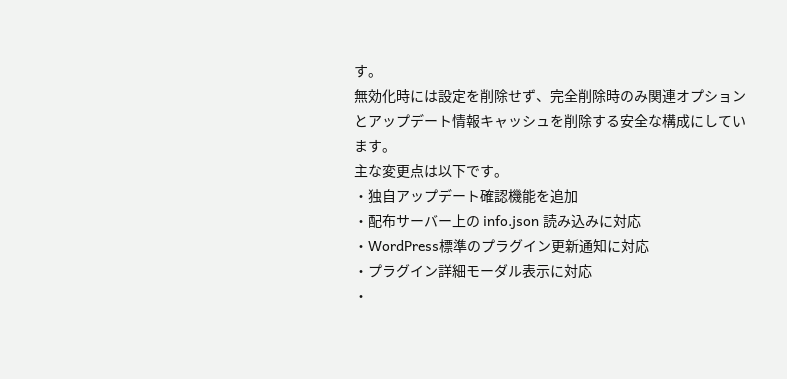す。
無効化時には設定を削除せず、完全削除時のみ関連オプションとアップデート情報キャッシュを削除する安全な構成にしています。
主な変更点は以下です。
・独自アップデート確認機能を追加
・配布サーバー上の info.json 読み込みに対応
・WordPress標準のプラグイン更新通知に対応
・プラグイン詳細モーダル表示に対応
・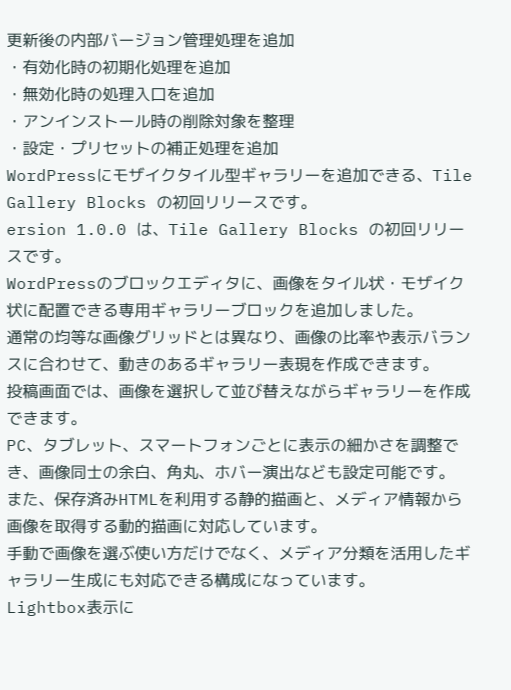更新後の内部バージョン管理処理を追加
・有効化時の初期化処理を追加
・無効化時の処理入口を追加
・アンインストール時の削除対象を整理
・設定・プリセットの補正処理を追加
WordPressにモザイクタイル型ギャラリーを追加できる、Tile Gallery Blocks の初回リリースです。
ersion 1.0.0 は、Tile Gallery Blocks の初回リリースです。
WordPressのブロックエディタに、画像をタイル状・モザイク状に配置できる専用ギャラリーブロックを追加しました。
通常の均等な画像グリッドとは異なり、画像の比率や表示バランスに合わせて、動きのあるギャラリー表現を作成できます。
投稿画面では、画像を選択して並び替えながらギャラリーを作成できます。
PC、タブレット、スマートフォンごとに表示の細かさを調整でき、画像同士の余白、角丸、ホバー演出なども設定可能です。
また、保存済みHTMLを利用する静的描画と、メディア情報から画像を取得する動的描画に対応しています。
手動で画像を選ぶ使い方だけでなく、メディア分類を活用したギャラリー生成にも対応できる構成になっています。
Lightbox表示に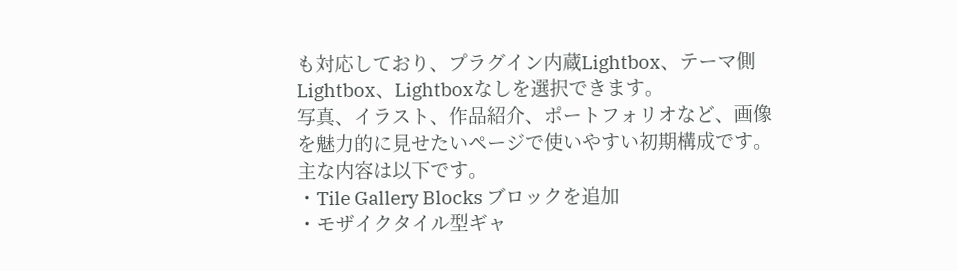も対応しており、プラグイン内蔵Lightbox、テーマ側Lightbox、Lightboxなしを選択できます。
写真、イラスト、作品紹介、ポートフォリオなど、画像を魅力的に見せたいページで使いやすい初期構成です。
主な内容は以下です。
・Tile Gallery Blocks ブロックを追加
・モザイクタイル型ギャ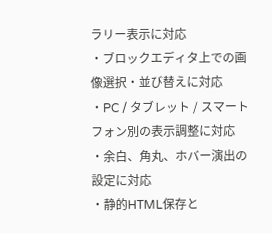ラリー表示に対応
・ブロックエディタ上での画像選択・並び替えに対応
・PC / タブレット / スマートフォン別の表示調整に対応
・余白、角丸、ホバー演出の設定に対応
・静的HTML保存と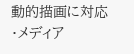動的描画に対応
・メディア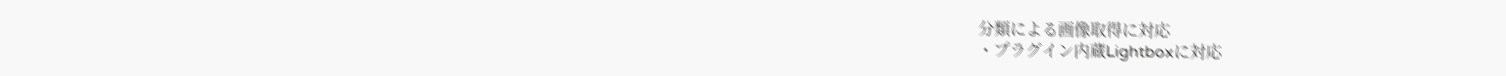分類による画像取得に対応
・プラグイン内蔵Lightboxに対応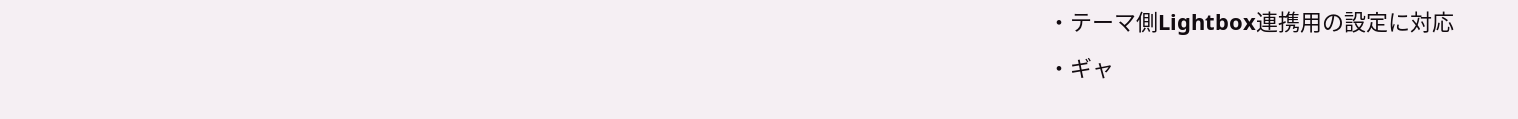・テーマ側Lightbox連携用の設定に対応
・ギャ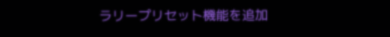ラリープリセット機能を追加